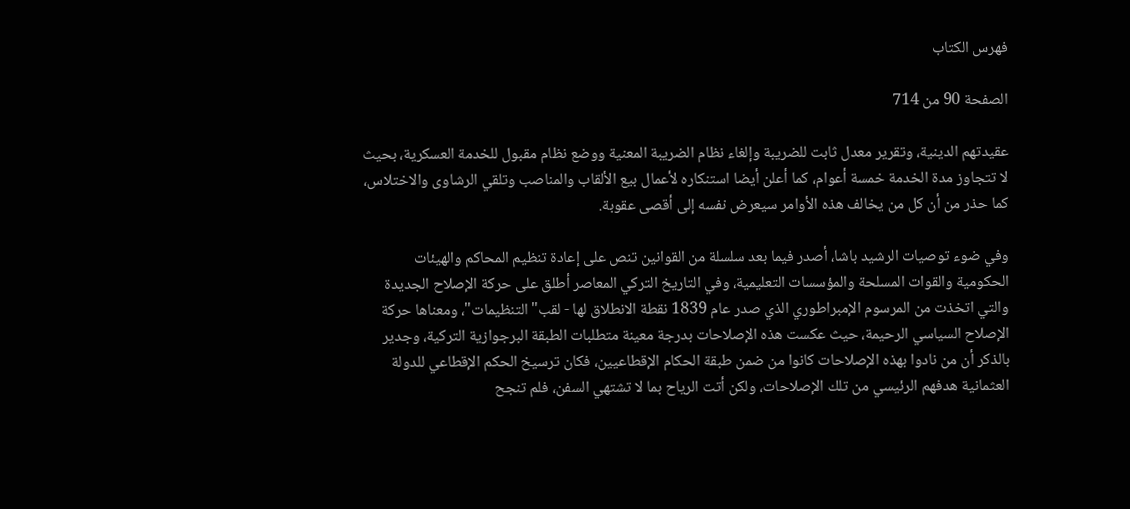فهرس الكتاب

الصفحة 90 من 714

عقيدتهم الدينية، وتقرير معدل ثابت للضريبة وإلغاء نظام الضريبة المعنية ووضع نظام مقبول للخدمة العسكرية، بحيث لا تتجاوز مدة الخدمة خمسة أعوام، كما أعلن أيضا استنكاره لأعمال بيع الألقاب والمناصب وتلقي الرشاوى والاختلاس، كما حذر من أن كل من يخالف هذه الأوامر سيعرض نفسه إلى أقصى عقوبة.

وفي ضوء توصيات الرشيد باشا، أصدر فيما بعد سلسلة من القوانين تنص على إعادة تنظيم المحاكم والهيئات الحكومية والقوات المسلحة والمؤسسات التعليمية، وفي التاريخ التركي المعاصر أطلق على حركة الإصلاح الجديدة والتي اتخذت من المرسوم الإمبراطوري الذي صدر عام 1839 نقطة الانطلاق لها - لقب"التنظيمات"، ومعناها حركة الإصلاح السياسي الرحيمة، حيث عكست هذه الإصلاحات بدرجة معينة متطلبات الطبقة البرجوازية التركية، وجدير بالذكر أن من نادوا بهذه الإصلاحات كانوا من ضمن طبقة الحكام الإقطاعيين، فكان ترسيخ الحكم الإقطاعي للدولة العثمانية هدفهم الرئيسي من تلك الإصلاحات، ولكن أتت الرياح بما لا تشتهي السفن، فلم تنجح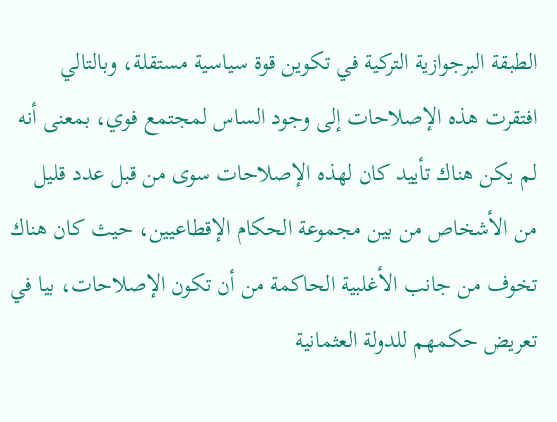الطبقة البرجوازية التركية في تكوين قوة سياسية مستقلة، وبالتالي افتقرت هذه الإصلاحات إلى وجود الساس لمجتمع فوي، بمعنى أنه لم يكن هناك تأييد كان لهذه الإصلاحات سوى من قبل عدد قليل من الأشخاص من بين مجموعة الحكام الإقطاعيين، حيث كان هناك تخوف من جانب الأغلبية الحاكمة من أن تكون الإصلاحات، بيا في تعريض حكمهم للدولة العثمانية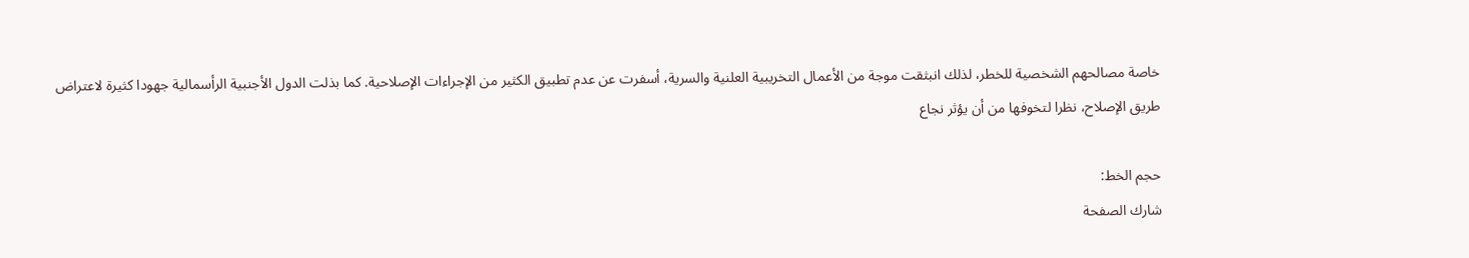خاصة مصالحهم الشخصية للخطر، لذلك انبثقت موجة من الأعمال التخريبية العلنية والسرية، أسفرت عن عدم تطبيق الكثير من الإجراءات الإصلاحية. كما بذلت الدول الأجنبية الرأسمالية جهودا كثيرة لاعتراض طريق الإصلاح، نظرا لتخوفها من أن يؤثر نجاع

حجم الخط:
شارك الصفحة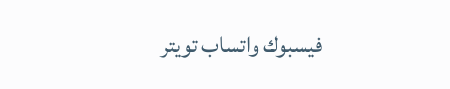فيسبوك واتساب تويتر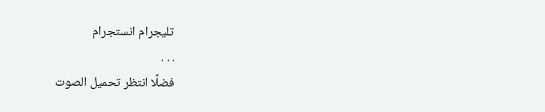تليجرام انستجرام
. . .
فضلًا انتظر تحميل الصوت